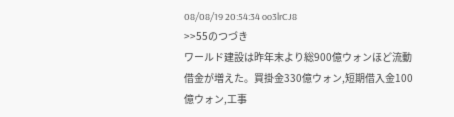08/08/19 20:54:34 oo3lrCJ8
>>55のつづき
ワールド建設は昨年末より総900億ウォンほど流動借金が増えた。買掛金330億ウォン,短期借入金100億ウォン,工事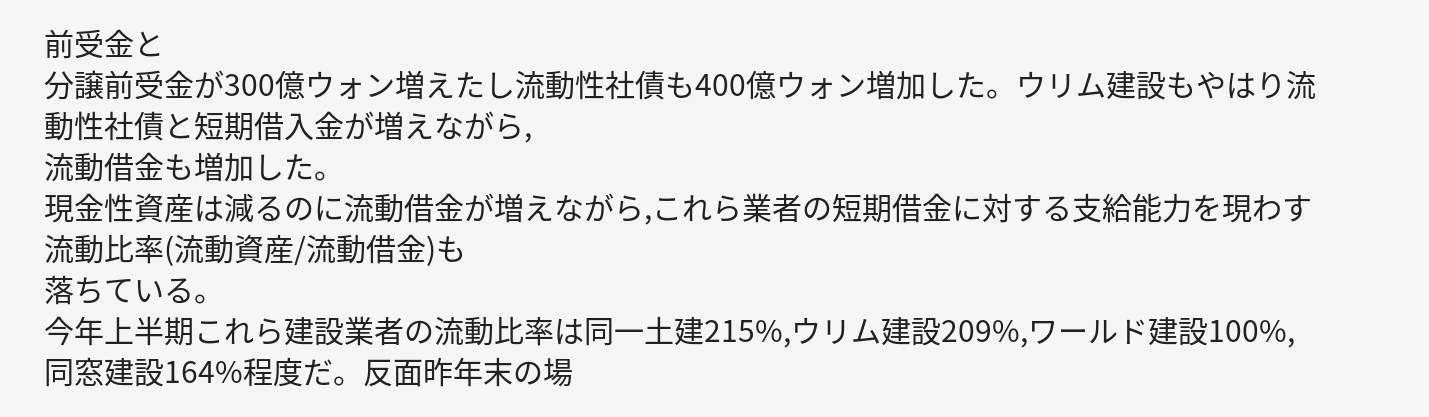前受金と
分譲前受金が300億ウォン増えたし流動性社債も400億ウォン増加した。ウリム建設もやはり流動性社債と短期借入金が増えながら,
流動借金も増加した。
現金性資産は減るのに流動借金が増えながら,これら業者の短期借金に対する支給能力を現わす流動比率(流動資産/流動借金)も
落ちている。
今年上半期これら建設業者の流動比率は同一土建215%,ウリム建設209%,ワールド建設100%,同窓建設164%程度だ。反面昨年末の場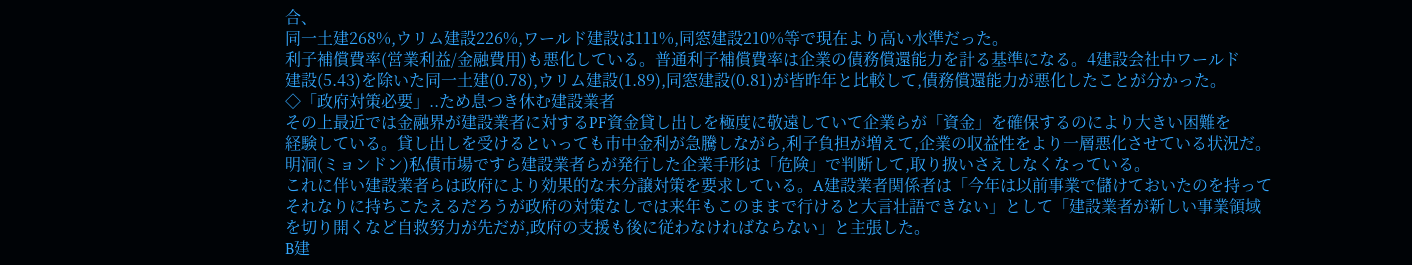合、
同一土建268%,ウリム建設226%,ワールド建設は111%,同窓建設210%等で現在より高い水準だった。
利子補償費率(営業利益/金融費用)も悪化している。普通利子補償費率は企業の債務償還能力を計る基準になる。4建設会社中ワールド
建設(5.43)を除いた同一土建(0.78),ウリム建設(1.89),同窓建設(0.81)が皆昨年と比較して,債務償還能力が悪化したことが分かった。
◇「政府対策必要」..ため息つき休む建設業者
その上最近では金融界が建設業者に対するPF資金貸し出しを極度に敬遠していて企業らが「資金」を確保するのにより大きい困難を
経験している。貸し出しを受けるといっても市中金利が急騰しながら,利子負担が増えて,企業の収益性をより一層悪化させている状況だ。
明洞(ミョンドン)私債市場ですら建設業者らが発行した企業手形は「危険」で判断して,取り扱いさえしなくなっている。
これに伴い建設業者らは政府により効果的な未分譲対策を要求している。A建設業者関係者は「今年は以前事業で儲けておいたのを持って
それなりに持ちこたえるだろうが政府の対策なしでは来年もこのままで行けると大言壮語できない」として「建設業者が新しい事業領域
を切り開くなど自救努力が先だが,政府の支援も後に従わなければならない」と主張した。
B建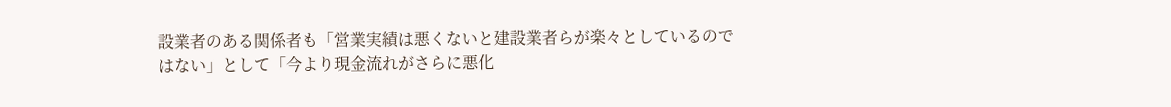設業者のある関係者も「営業実績は悪くないと建設業者らが楽々としているのではない」として「今より現金流れがさらに悪化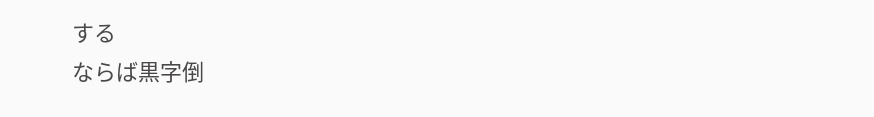する
ならば黒字倒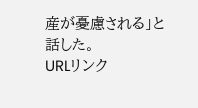産が憂慮される」と話した。
URLリンク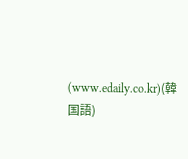(www.edaily.co.kr)(韓国語)